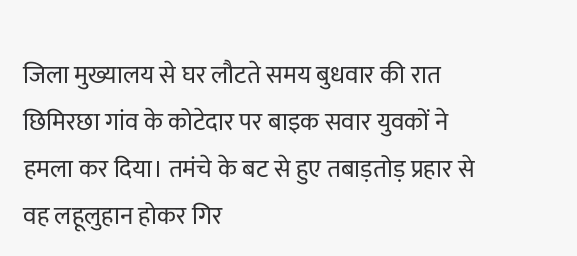जिला मुख्यालय से घर लौटते समय बुधवार की रात छिमिरछा गांव के कोटेदार पर बाइक सवार युवकों ने हमला कर दिया। तमंचे के बट से हुए तबाड़तोड़ प्रहार से वह लहूलुहान होकर गिर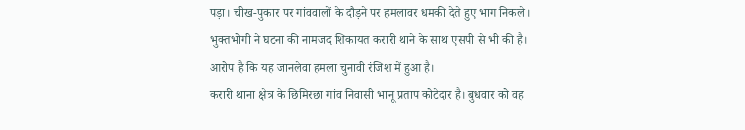पड़ा। चीख-पुकार पर गांववालों के दौड़ने पर हमलावर धमकी देते हुए भाग निकले। भुक्तभोगी ने घटना की नामजद शिकायत करारी थाने के साथ एसपी से भी की है। आरोप है कि यह जानलेवा हमला चुनावी रंजिश में हुआ है।
करारी थाना क्षेत्र के छिमिरछा गांव निवासी भानू प्रताप कोटेदार है। बुधवार को वह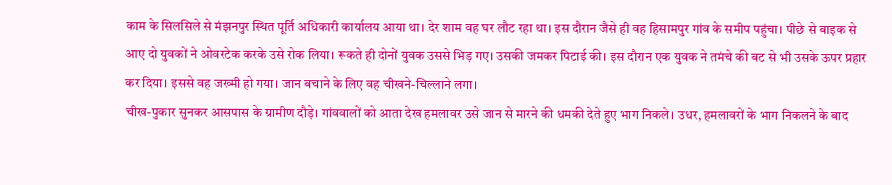काम के सिलसिले से मंझनपुर स्थित पूर्ति अधिकारी कार्यालय आया था। देर शाम वह घर लौट रहा था। इस दौरान जैसे ही वह हिसामपुर गांव के समीप पहुंचा। पीछे से बाइक से आए दो युवकों ने ओवरटेक करके उसे रोक लिया। रूकते ही दोनों युवक उससे भिड़ गए। उसकी जमकर पिटाई की। इस दौरान एक युवक ने तमंचे की बट से भी उसके ऊपर प्रहार कर दिया। इससे वह जख्मी हो गया। जान बचाने के लिए वह चीखने-चिल्लाने लगा।
चीख-पुकार सुनकर आसपास के ग्रामीण दौड़े। गांववालों को आता देख हमलावर उसे जान से मारने की धमकी देते हुए भाग निकले। उधर, हमलावरों के भाग निकलने के बाद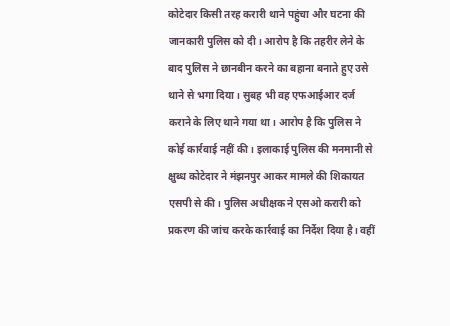कोटेदार किसी तरह करारी थाने पहुंचा और घटना की जानकारी पुलिस को दी। आरोप है कि तहरीर लेने के बाद पुलिस ने छानबीन करने का बहाना बनाते हुए उसे थाने से भगा दिया। सुबह भी वह एफआईआर दर्ज कराने के लिए थाने गया था। आरोप है कि पुलिस ने कोई कार्रवाई नहीं की। इलाकाई पुलिस की मनमानी से क्षुब्ध कोटेदार ने मंझनपुर आकर मामले की शिकायत एसपी से की। पुलिस अधीक्षक ने एसओ करारी को प्रकरण की जांच करके कार्रवाई का निर्देश दिया है। वहीं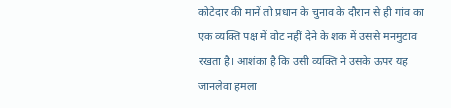कोटेदार की मानें तो प्रधान के चुनाव के दौरान से ही गांव का एक व्यक्ति पक्ष में वोट नहीं देने के शक में उससे मनमुटाव रखता है। आशंका है कि उसी व्यक्ति ने उसके ऊपर यह जानलेवा हमला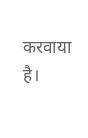करवाया है।